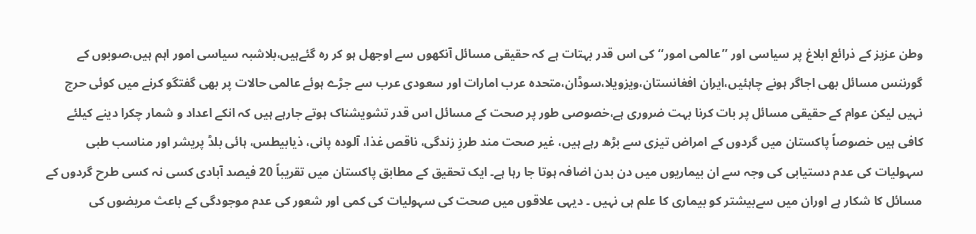وطن عزیز کے ذرائع ابلاغ پر سیاسی اور ’’عالمی امور‘‘کی اس قدر بہتات ہے کہ حقیقی مسائل آنکھوں سے اوجھل ہو کر رہ گئےہیں،بلاشبہ سیاسی امور اہم ہیں،صوبوں کے گورننس مسائل بھی اجاگر ہونے چاہئیں،ایران افغانستان،ویزویلا،سوڈان،متحدہ عرب امارات اور سعودی عرب سے جڑے ہوئے عالمی حالات پر بھی گفتگو کرنے میں کوئی حرج نہیں لیکن عوام کے حقیقی مسائل پر بات کرنا بہت ضروری ہے،خصوصی طور پر صحت کے مسائل اس قدر تشویشناک ہوتے جارہے ہیں کہ انکے اعداد و شمار چکرا دینے کیلئے کافی ہیں خصوصاً پاکستان میں گردوں کے امراض تیزی سے بڑھ رہے ہیں، غیر صحت مند طرزِ زندگی، ناقص غذا، آلودہ پانی، ذیابیطس، ہائی بلڈ پریشر اور مناسب طبی سہولیات کی عدم دستیابی کی وجہ سے ان بیماریوں میں دن بدن اضافہ ہوتا جا رہا ہے۔ ایک تحقیق کے مطابق پاکستان میں تقریباً 20 فیصد آبادی کسی نہ کسی طرح گردوں کے مسائل کا شکار ہے اوران میں سےبیشتر کو بیماری کا علم ہی نہیں ۔ دیہی علاقوں میں صحت کی سہولیات کی کمی اور شعور کی عدم موجودگی کے باعث مریضوں کی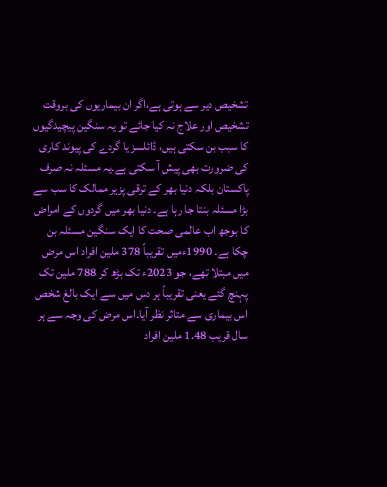تشخیص دیر سے ہوتی ہے،اگر ان بیماریوں کی بروقت تشخیص اور علاج نہ کیا جائے تو یہ سنگین پیچیدگیوں کا سبب بن سکتی ہیں، ڈائلسز یا گردے کی پیوند کاری کی ضرورت بھی پیش آ سکتی ہے۔یہ مسئلہ نہ صرف پاکستان بلکہ دنیا بھر کے ترقی پزیر ممالک کا سب سے بڑا مسئلہ بنتا جا رہا ہے۔ دنیا بھر میں گردوں کے امراض کا بوجھ اب عالمی صحت کا ایک سنگین مسئلہ بن چکا ہے۔ 1990ءمیں تقریباً 378 ملین افراد اس مرض میں مبتلا تھے، جو 2023ء تک بڑھ کر 788 ملین تک پہنچ گئے یعنی تقریباً ہر دس میں سے ایک بالغ شخص اس بیماری سے متاثر نظر آیا۔اس مرض کی وجہ سے ہر سال قریب 1.48 ملین افراد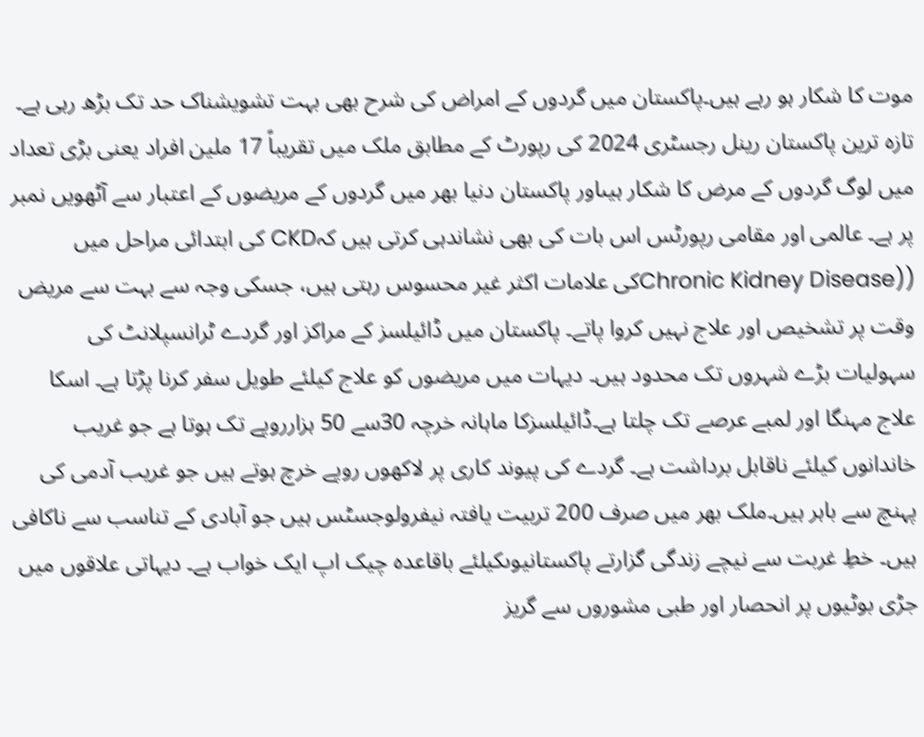موت کا شکار ہو رہے ہیں۔پاکستان میں گردوں کے امراض کی شرح بھی بہت تشویشناک حد تک بڑھ رہی ہے۔ تازہ ترین پاکستان رینل رجسٹری 2024 کی رپورٹ کے مطابق ملک میں تقریباً 17 ملین افراد یعنی بڑی تعداد میں لوگ گردوں کے مرض کا شکار ہیںاور پاکستان دنیا بھر میں گردوں کے مریضوں کے اعتبار سے آٹھویں نمبر پر ہے۔ عالمی اور مقامی رپورٹس اس بات کی بھی نشاندہی کرتی ہیں کہCKD کی ابتدائی مراحل میں ((Chronic Kidney Diseaseکی علامات اکثر غیر محسوس رہتی ہیں، جسکی وجہ سے بہت سے مریض وقت پر تشخیص اور علاج نہیں کروا پاتے۔ پاکستان میں ڈائیلسز کے مراکز اور گردے ٹرانسپلانٹ کی سہولیات بڑے شہروں تک محدود ہیں۔ دیہات میں مریضوں کو علاج کیلئے طویل سفر کرنا پڑتا ہے۔ اسکا علاج مہنگا اور لمبے عرصے تک چلتا ہے۔ڈائیلسزکا ماہانہ خرچہ 30سے 50 ہزارروپے تک ہوتا ہے جو غریب خاندانوں کیلئے ناقابل برداشت ہے۔ گردے کی پیوند کاری پر لاکھوں روپے خرچ ہوتے ہیں جو غریب آدمی کی پہنچ سے باہر ہیں۔ملک بھر میں صرف 200 تربیت یافتہ نیفرولوجسٹس ہیں جو آبادی کے تناسب سے ناکافی ہیں۔ خطِ غربت سے نیچے زندگی گزارتے پاکستانیوںکیلئے باقاعدہ چیک اپ ایک خواب ہے۔ دیہاتی علاقوں میں جڑی بوٹیوں پر انحصار اور طبی مشوروں سے گریز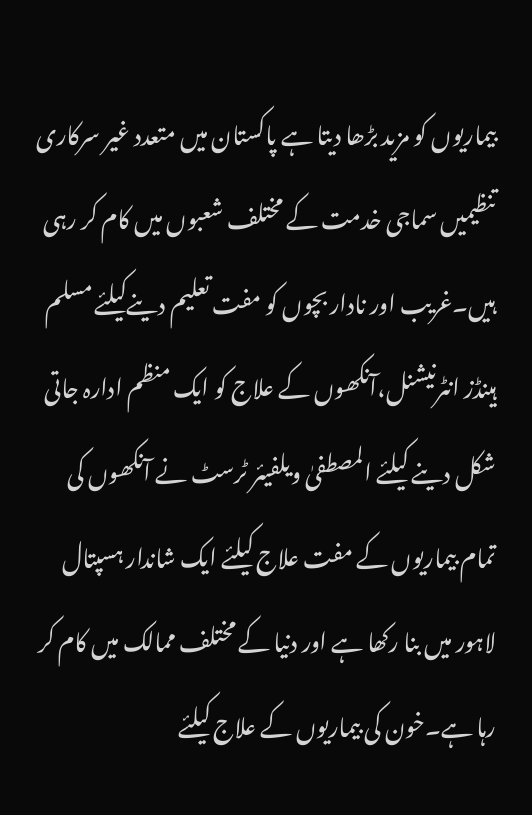بیماریوں کو مزید بڑھا دیتا ہے پاکستان میں متعدد غیر سرکاری تنظیمیں سماجی خدمت کے مختلف شعبوں میں کام کر رہی ہیں۔غریب اور نادار بچوں کو مفت تعلیم دینےکیلئے مسلم ہینڈز انٹرنیشنل،آنکھوں کے علاج کو ایک منظم ادارہ جاتی شکل دینے کیلئے المصطفیٰ ویلفیئر ٹرسٹ نے آنکھوں کی تمام بیماریوں کے مفت علاج کیلئے ایک شاندار ہسپتال لاہور میں بنا رکھا ہے اور دنیا کے مختلف ممالک میں کام کر رہا ہے۔خون کی بیماریوں کے علاج کیلئے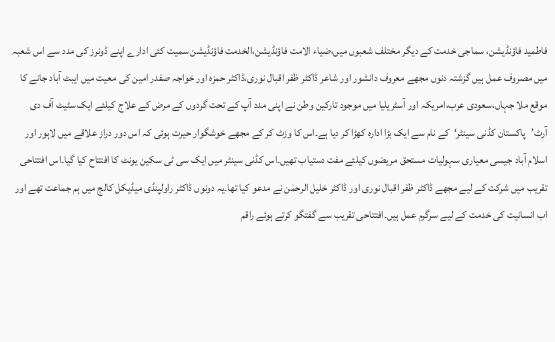فاطمید فاؤنڈیشن، سماجی خدمت کے دیگر مختلف شعبوں میں،ضیاء الامت فاؤنڈیشن،الخدمت فاؤنڈیشن سمیت کئی ادارے اپنے ڈونرز کی مدد سے اس شعبہ میں مصروف عمل ہیں گزشتہ دنوں مجھے معروف دانشور اور شاعر ڈاکٹر ظفر اقبال نوری،ڈاکٹر حمزہ اور خواجہ صفدر امین کی معیت میں ایبٹ آباد جانے کا موقع ملا جہاں،سعودی عرب،امریکہ اور آسٹریلیا میں موجود تارکین وطن نے اپنی مدد آپ کے تحت گردوں کے مرض کے علاج کیلئے ایک سٹیٹ آف دی آرٹ’پاکستان کڈنی سینٹر‘کے نام سے ایک بڑا ادارہ کھڑا کر دیا ہے۔اس کا وزٹ کر کے مجھے خوشگوار حیرت ہوئی کہ اس دور دراز علاقے میں لاہور اور اسلام آباد جیسی معیاری سہولیات مستحق مریضوں کیلئے مفت دستیاب تھیں۔اس کڈنی سینٹر میں ایک سی ٹی سکین یونٹ کا افتتاح کیا گیا۔اس افتتاحی تقریب میں شرکت کے لیے مجھے ڈاکٹر ظفر اقبال نوری اور ڈاکٹر خلیل الرحمٰن نے مدعو کیا تھا۔یہ دونوں ڈاکٹر راولپنڈی میڈیکل کالج میں ہم جماعت تھے اور اب انسانیت کی خدمت کے لیے سرگرم عمل ہیں۔افتتاحی تقریب سے گفتگو کرتے ہوئے راقم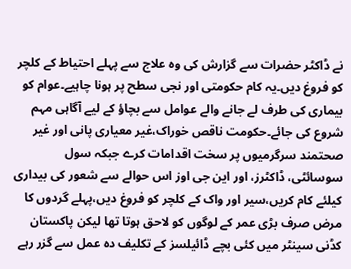نے ڈاکٹر حضرات سے گزارش کی وہ علاج سے پہلے احتیاط کے کلچر کو فروغ دیں۔یہ کام حکومتی اور نجی سطح پر ہونا چاہیے۔عوام کو بیماری کی طرف لے جانے والے عوامل سے بچاؤ کے لیے آگاہی مہم شروع کی جائے۔حکومت ناقص خوراک،غیر معیاری پانی اور غیر صحتمند سرگرمیوں پر سخت اقدامات کرے جبکہ سول سوسائٹی، ڈاکٹرز، اور این جی اوز اس حوالے سے شعور کی بیداری کیلئے کام کریں،سیر اور واک کے کلچر کو فروغ دیں،پہلے گردوں کا مرض صرف بڑی عمر کے لوگوں کو لاحق ہوتا تھا لیکن پاکستان کڈنی سینٹر میں کئی بچے ڈائیلسز کے تکلیف دہ عمل سے گزر رہے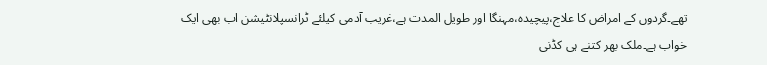تھے۔گردوں کے امراض کا علاج،پیچیدہ،مہنگا اور طویل المدت ہے،غریب آدمی کیلئے ٹرانسپلانٹیشن اب بھی ایک خواب ہے۔ملک بھر کتنے ہی کڈنی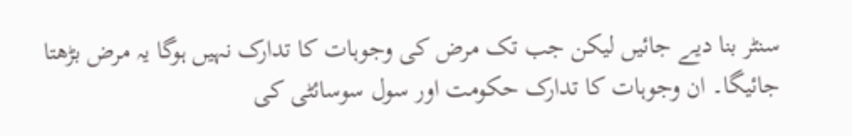سنٹر بنا دیے جائیں لیکن جب تک مرض کی وجوہات کا تدارک نہیں ہوگا یہ مرض بڑھتا جائیگا۔ ان وجوہات کا تدارک حکومت اور سول سوسائٹی کی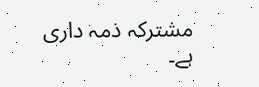مشترکہ ذمہ داری ہے۔